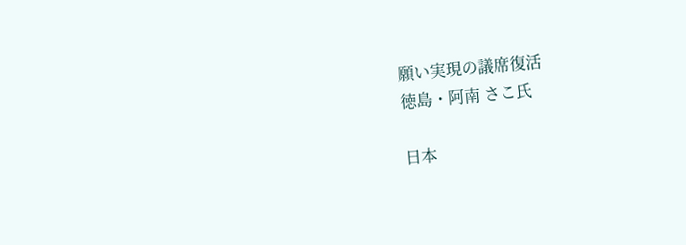願い実現の議席復活
徳島・阿南 さこ氏

日本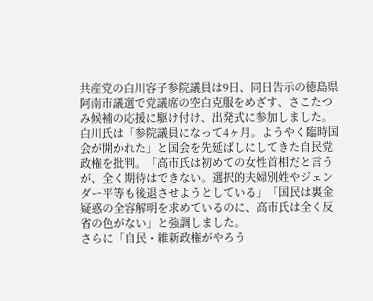共産党の白川容子参院議員は9日、同日告示の徳島県阿南市議選で党議席の空白克服をめざす、さこたつみ候補の応援に駆け付け、出発式に参加しました。
白川氏は「参院議員になって4ヶ月。ようやく臨時国会が開かれた」と国会を先延ばしにしてきた自民党政権を批判。「高市氏は初めての女性首相だと言うが、全く期待はできない。選択的夫婦別姓やジェンダー平等も後退させようとしている」「国民は裏金疑惑の全容解明を求めているのに、高市氏は全く反省の色がない」と強調しました。
さらに「自民・維新政権がやろう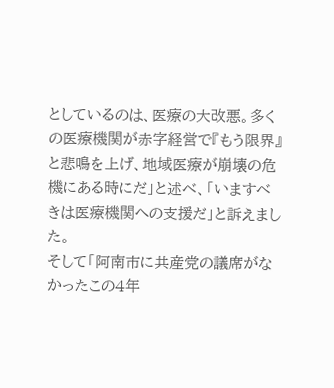としているのは、医療の大改悪。多くの医療機関が赤字経営で『もう限界』と悲鳴を上げ、地域医療が崩壊の危機にある時にだ」と述べ、「いますべきは医療機関への支援だ」と訴えました。
そして「阿南市に共産党の議席がなかったこの4年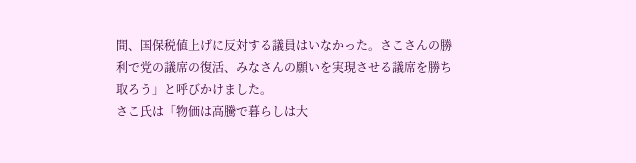間、国保税値上げに反対する議員はいなかった。さこさんの勝利で党の議席の復活、みなさんの願いを実現させる議席を勝ち取ろう」と呼びかけました。
さこ氏は「物価は高騰で暮らしは大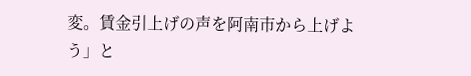変。賃金引上げの声を阿南市から上げよう」と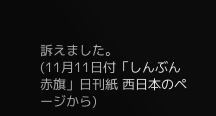訴えました。
(11月11日付「しんぶん赤旗」日刊紙 西日本のページから)